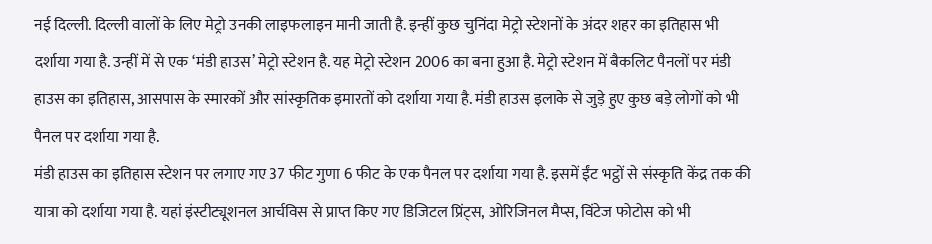नई दिल्ली. दिल्ली वालों के लिए मेट्रो उनकी लाइफलाइन मानी जाती है. इन्हीं कुछ चुनिंदा मेट्रो स्टेशनों के अंदर शहर का इतिहास भी दर्शाया गया है. उन्हीं में से एक ‘मंडी हाउस’ मेट्रो स्टेशन है. यह मेट्रो स्टेशन 2006 का बना हुआ है. मेट्रो स्टेशन में बैकलिट पैनलों पर मंडी हाउस का इतिहास, आसपास के स्मारकों और सांस्कृतिक इमारतों को दर्शाया गया है. मंडी हाउस इलाके से जुड़े हुए कुछ बड़े लोगों को भी पैनल पर दर्शाया गया है.
मंडी हाउस का इतिहास स्टेशन पर लगाए गए 37 फीट गुणा 6 फीट के एक पैनल पर दर्शाया गया है. इसमें ईंट भट्ठों से संस्कृति केंद्र तक की यात्रा को दर्शाया गया है. यहां इंस्टीट्यूशनल आर्चविस से प्राप्त किए गए डिजिटल प्रिंट्स, ओरिजिनल मैप्स, विंटेज फोटोस को भी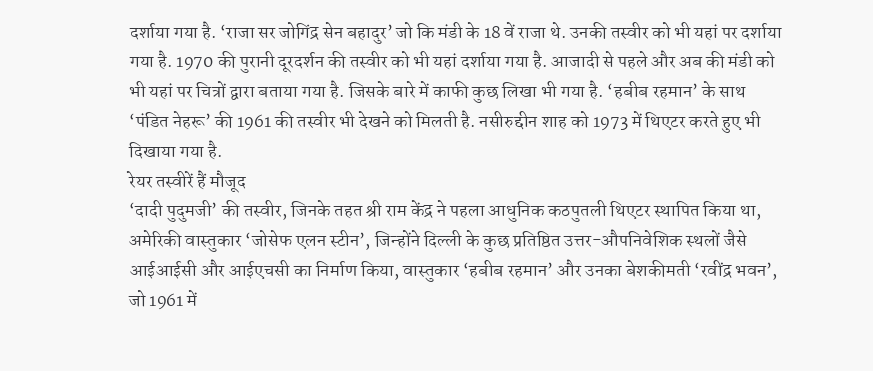दर्शाया गया है. ‘राजा सर जोगिंद्र सेन बहादुर’ जो कि मंडी के 18 वें राजा थे. उनकी तस्वीर को भी यहां पर दर्शाया गया है. 1970 की पुरानी दूरदर्शन की तस्वीर को भी यहां दर्शाया गया है. आजादी से पहले और अब की मंडी को भी यहां पर चित्रों द्वारा बताया गया है. जिसके बारे में काफी कुछ लिखा भी गया है. ‘हबीब रहमान’ के साथ ‘पंडित नेहरू’ की 1961 की तस्वीर भी देखने को मिलती है. नसीरुद्दीन शाह को 1973 में थिएटर करते हुए भी दिखाया गया है.
रेयर तस्वीरें हैं मौजूद
‘दादी पुदुमजी’ की तस्वीर, जिनके तहत श्री राम केंद्र ने पहला आधुनिक कठपुतली थिएटर स्थापित किया था, अमेरिकी वास्तुकार ‘जोसेफ एलन स्टीन’, जिन्होंने दिल्ली के कुछ प्रतिष्ठित उत्तर-औपनिवेशिक स्थलों जैसे आईआईसी और आईएचसी का निर्माण किया, वास्तुकार ‘हबीब रहमान’ और उनका बेशकीमती ‘रवींद्र भवन’, जो 1961 में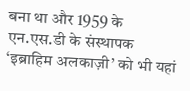बना था और 1959 के एन.एस.डी के संस्थापक ‘इब्राहिम अलकाज़ी’ को भी यहां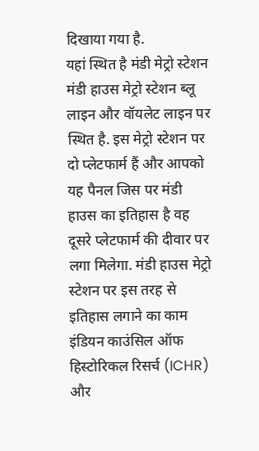दिखाया गया है.
यहां स्थित है मंडी मेट्रो स्टेशन
मंडी हाउस मेट्रो स्टेशन ब्लू लाइन और वॉयलेट लाइन पर स्थित है. इस मेट्रो स्टेशन पर दो प्लेटफार्म हैं और आपको यह पैनल जिस पर मंडी हाउस का इतिहास है वह दूसरे प्लेटफार्म की दीवार पर लगा मिलेगा. मंडी हाउस मेट्रो स्टेशन पर इस तरह से इतिहास लगाने का काम इंडियन काउंसिल ऑफ हिस्टोरिकल रिसर्च (ICHR) और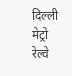दिल्ली मेट्रो रेल्वे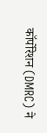कॉर्पोरेशन (DMRC) ने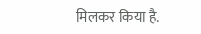मिलकर किया है.